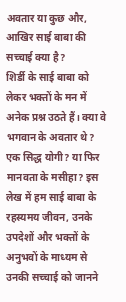अवतार या कुछ और, आखिर साई बाबा की सच्चाई क्या है?
शिर्डी के साई बाबा को लेकर भक्तों के मन में अनेक प्रश्न उठते हैं। क्या वे भगवान के अवतार थे? एक सिद्ध योगी? या फिर मानवता के मसीहा? इस लेख में हम साई बाबा के रहस्यमय जीवन, उनके उपदेशों और भक्तों के अनुभवों के माध्यम से उनकी सच्चाई को जानने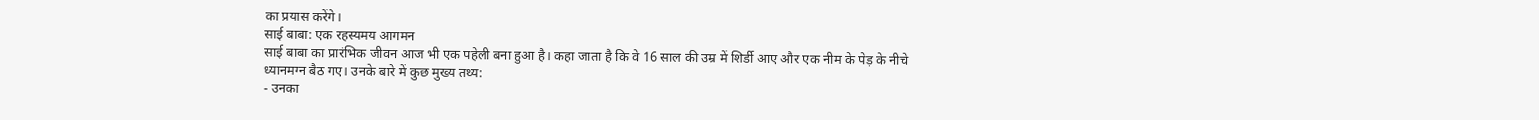का प्रयास करेंगे।
साई बाबा: एक रहस्यमय आगमन
साई बाबा का प्रारंभिक जीवन आज भी एक पहेली बना हुआ है। कहा जाता है कि वे 16 साल की उम्र में शिर्डी आए और एक नीम के पेड़ के नीचे ध्यानमग्न बैठ गए। उनके बारे में कुछ मुख्य तथ्य:
- उनका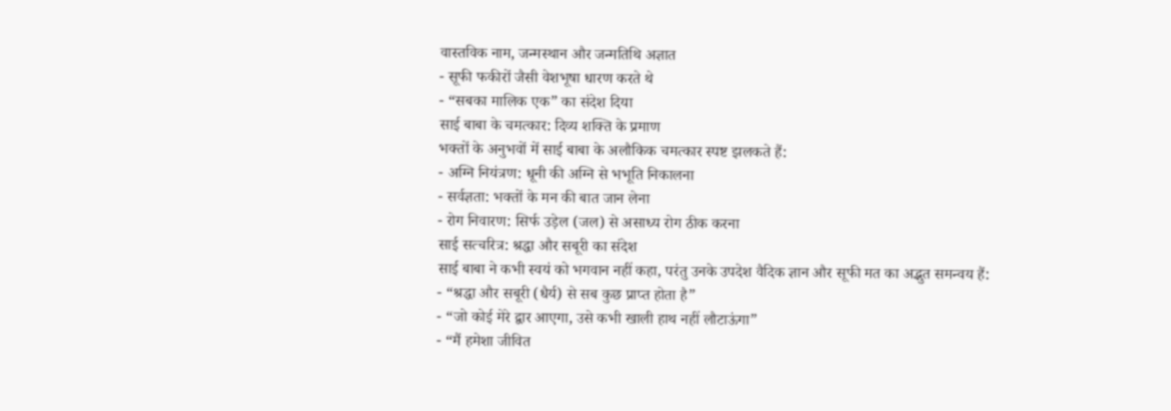वास्तविक नाम, जन्मस्थान और जन्मतिथि अज्ञात
- सूफी फकीरों जैसी वेशभूषा धारण करते थे
- “सबका मालिक एक” का संदेश दिया
साई बाबा के चमत्कार: दिव्य शक्ति के प्रमाण
भक्तों के अनुभवों में साई बाबा के अलौकिक चमत्कार स्पष्ट झलकते हैं:
- अग्नि नियंत्रण: धूनी की अग्नि से भभूति निकालना
- सर्वज्ञता: भक्तों के मन की बात जान लेना
- रोग निवारण: सिर्फ उड़ेल (जल) से असाध्य रोग ठीक करना
साई सत्चरित्र: श्रद्धा और सबूरी का संदेश
साई बाबा ने कभी स्वयं को भगवान नहीं कहा, परंतु उनके उपदेश वैदिक ज्ञान और सूफी मत का अद्भुत समन्वय हैं:
- “श्रद्धा और सबूरी (धैर्य) से सब कुछ प्राप्त होता है”
- “जो कोई मेरे द्वार आएगा, उसे कभी खाली हाथ नहीं लौटाऊंगा”
- “मैं हमेशा जीवित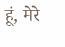हूं, मेरे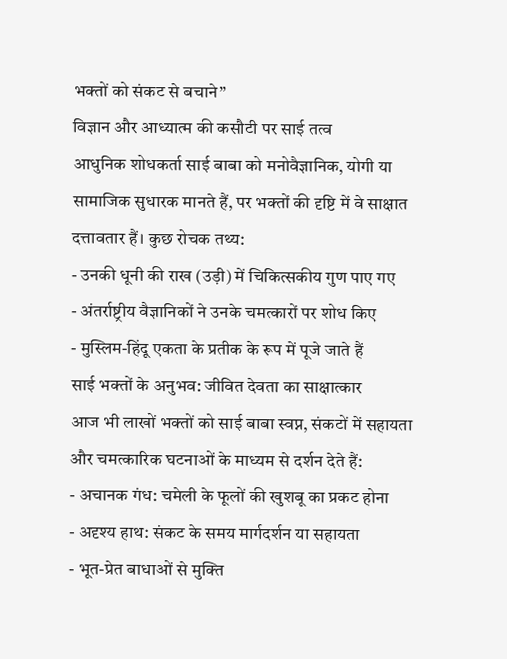भक्तों को संकट से बचाने”
विज्ञान और आध्यात्म की कसौटी पर साई तत्व
आधुनिक शोधकर्ता साई बाबा को मनोवैज्ञानिक, योगी या सामाजिक सुधारक मानते हैं, पर भक्तों की दृष्टि में वे साक्षात दत्तावतार हैं। कुछ रोचक तथ्य:
- उनकी धूनी की राख (उड़ी) में चिकित्सकीय गुण पाए गए
- अंतर्राष्ट्रीय वैज्ञानिकों ने उनके चमत्कारों पर शोध किए
- मुस्लिम-हिंदू एकता के प्रतीक के रूप में पूजे जाते हैं
साई भक्तों के अनुभव: जीवित देवता का साक्षात्कार
आज भी लाखों भक्तों को साई बाबा स्वप्न, संकटों में सहायता और चमत्कारिक घटनाओं के माध्यम से दर्शन देते हैं:
- अचानक गंध: चमेली के फूलों की खुशबू का प्रकट होना
- अदृश्य हाथ: संकट के समय मार्गदर्शन या सहायता
- भूत-प्रेत बाधाओं से मुक्ति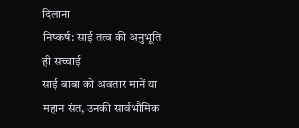दिलाना
निष्कर्ष: साई तत्व की अनुभूति ही सच्चाई
साई बाबा को अवतार मानें या महान संत, उनकी सार्वभौमिक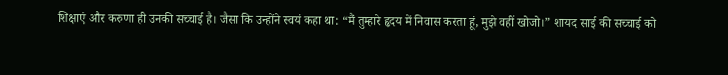शिक्षाएं और करुणा ही उनकी सच्चाई है। जैसा कि उन्होंने स्वयं कहा था: “मैं तुम्हारे हृदय में निवास करता हूं, मुझे वहीं खोजो।” शायद साई की सच्चाई को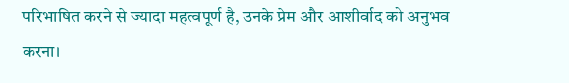परिभाषित करने से ज्यादा महत्वपूर्ण है, उनके प्रेम और आशीर्वाद को अनुभव करना।